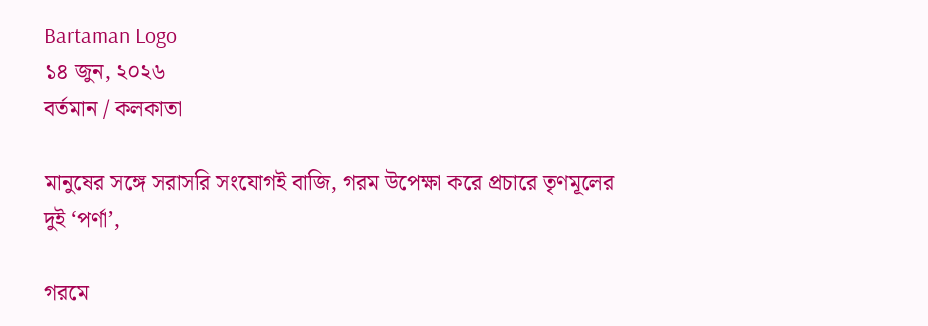Bartaman Logo
১৪ জুন, ২০২৬
বর্তমান / কলকাতা

মানুষের সঙ্গে সরাসরি সংযোগই বাজি, গরম উপেক্ষা করে প্রচারে তৃণমূলের দুই ‘পর্ণা’,

গরমে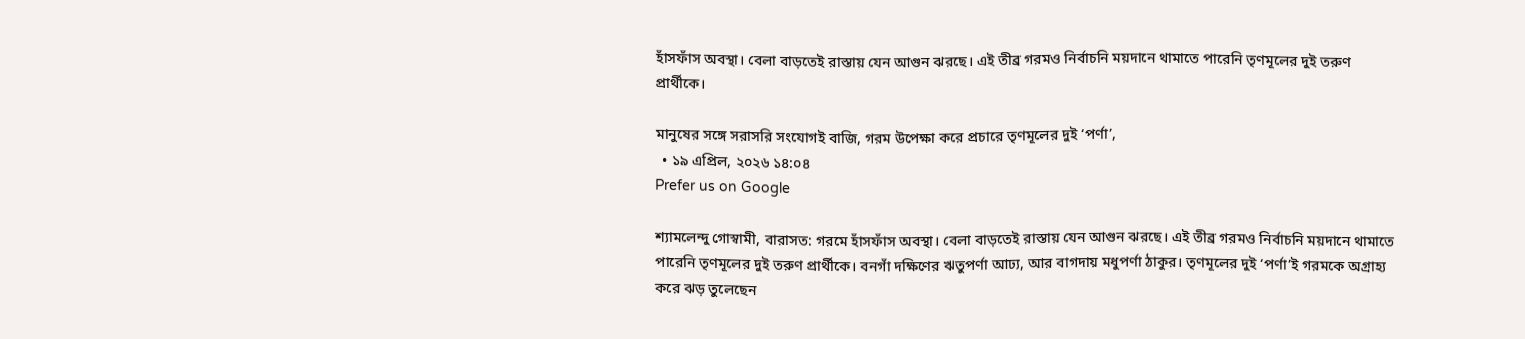হাঁসফাঁস অবস্থা। বেলা বাড়তেই রাস্তায় যেন আগুন ঝরছে। এই তীব্র গরমও নির্বাচনি ময়দানে থামাতে পারেনি তৃণমূলের দুই তরুণ প্রার্থীকে।

মানুষের সঙ্গে সরাসরি সংযোগই বাজি, গরম উপেক্ষা করে প্রচারে তৃণমূলের দুই ‘পর্ণা’,
  • ১৯ এপ্রিল, ২০২৬ ১৪:০৪
Prefer us on Google

শ্যামলেন্দু গোস্বামী, বারাসত: গরমে হাঁসফাঁস অবস্থা। বেলা বাড়তেই রাস্তায় যেন আগুন ঝরছে। এই তীব্র গরমও নির্বাচনি ময়দানে থামাতে পারেনি তৃণমূলের দুই তরুণ প্রার্থীকে। বনগাঁ দক্ষিণের ঋতুপর্ণা আঢ্য, আর বাগদায় মধুপর্ণা ঠাকুর। তৃণমূলের দুই ‘পর্ণা’ই গরমকে অগ্রাহ্য করে ঝড় তুলেছেন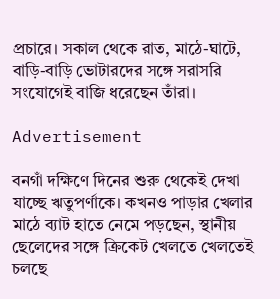প্রচারে। সকাল থেকে রাত, মাঠে-ঘাটে, বাড়ি-বাড়ি ভোটারদের সঙ্গে সরাসরি সংযোগেই বাজি ধরেছেন তাঁরা।

Advertisement

বনগাঁ দক্ষিণে দিনের শুরু থেকেই দেখা যাচ্ছে ঋতুপর্ণাকে। কখনও পাড়ার খেলার মাঠে ব্যাট হাতে নেমে পড়ছেন, স্থানীয় ছেলেদের সঙ্গে ক্রিকেট খেলতে খেলতেই চলছে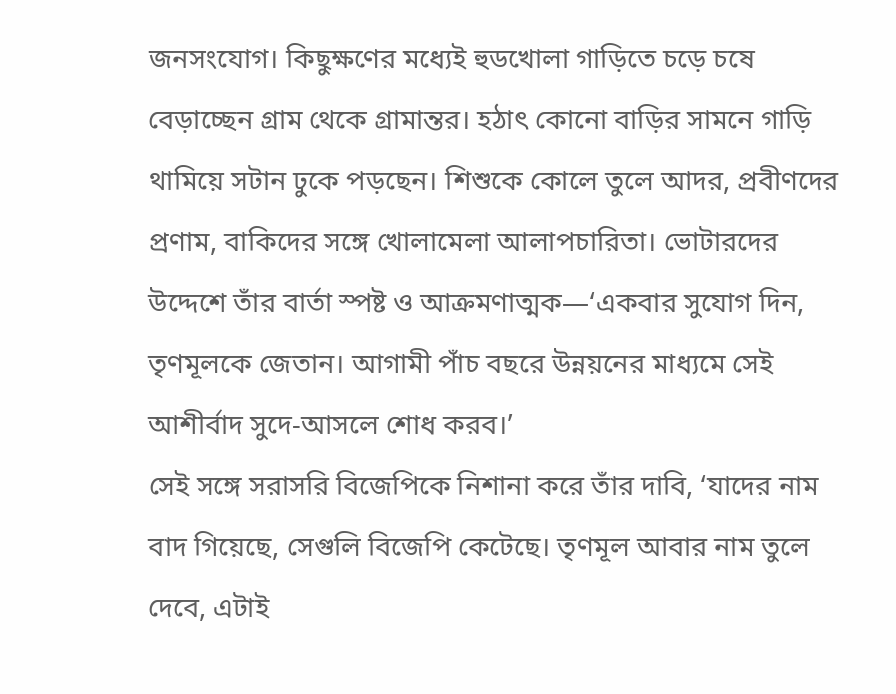জনসংযোগ। কিছুক্ষণের মধ্যেই হুডখোলা গাড়িতে চড়ে চষে বেড়াচ্ছেন গ্রাম থেকে গ্রামান্তর। হঠাৎ কোনো বাড়ির সামনে গাড়ি থামিয়ে সটান ঢুকে পড়ছেন। শিশুকে কোলে তুলে আদর, প্রবীণদের প্রণাম, বাকিদের সঙ্গে খোলামেলা আলাপচারিতা। ভোটারদের উদ্দেশে তাঁর বার্তা স্পষ্ট ও আক্রমণাত্মক—‘একবার সুযোগ দিন, তৃণমূলকে জেতান। আগামী পাঁচ বছরে উন্নয়নের মাধ্যমে সেই আশীর্বাদ সুদে-আসলে শোধ করব।’
সেই সঙ্গে সরাসরি বিজেপিকে নিশানা করে তাঁর দাবি, ‘যাদের নাম বাদ গিয়েছে, সেগুলি বিজেপি কেটেছে। তৃণমূল আবার নাম তুলে দেবে, এটাই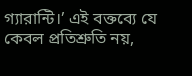গ্যারান্টি।’ এই বক্তব্যে যে কেবল প্রতিশ্রুতি নয়,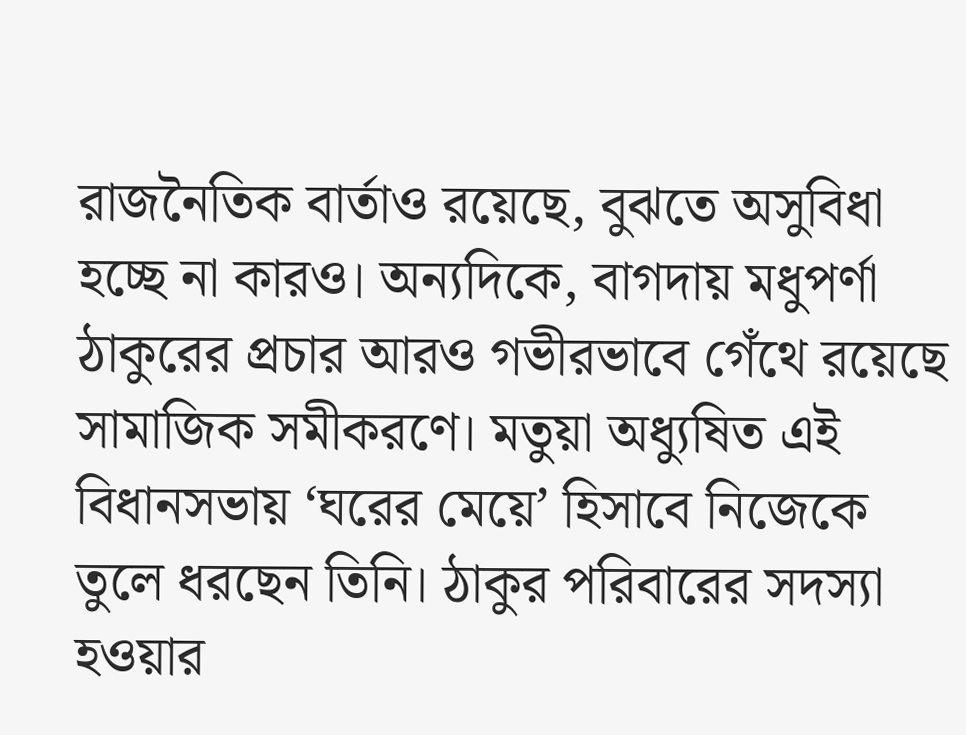রাজনৈতিক বার্তাও রয়েছে, বুঝতে অসুবিধা হচ্ছে না কারও। অন্যদিকে, বাগদায় মধুপর্ণা ঠাকুরের প্রচার আরও গভীরভাবে গেঁথে রয়েছে সামাজিক সমীকরণে। মতুয়া অধ্যুষিত এই বিধানসভায় ‘ঘরের মেয়ে’ হিসাবে নিজেকে তুলে ধরছেন তিনি। ঠাকুর পরিবারের সদস্যা হওয়ার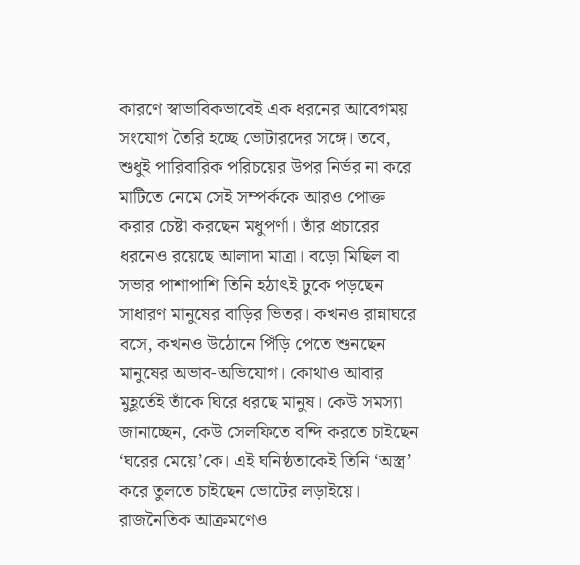কারণে স্বাভাবিকভাবেই এক ধরনের আবেগময় সংযোগ তৈরি হচ্ছে ভোটারদের সঙ্গে। তবে, শুধুই পারিবারিক পরিচয়ের উপর নির্ভর না করে মাটিতে নেমে সেই সম্পর্ককে আরও পোক্ত করার চেষ্টা করছেন মধুপর্ণা। তাঁর প্রচারের ধরনেও রয়েছে আলাদা মাত্রা। বড়ো মিছিল বা সভার পাশাপাশি তিনি হঠাৎই ঢুকে পড়ছেন সাধারণ মানুষের বাড়ির ভিতর। কখনও রান্নাঘরে বসে, কখনও উঠোনে পিঁড়ি পেতে শুনছেন মানুষের অভাব-অভিযোগ। কোথাও আবার মুহূর্তেই তাঁকে ঘিরে ধরছে মানুষ। কেউ সমস্যা জানাচ্ছেন, কেউ সেলফিতে বন্দি করতে চাইছেন ‘ঘরের মেয়ে’কে। এই ঘনিষ্ঠতাকেই তিনি ‘অস্ত্র’ করে তুলতে চাইছেন ভোটের লড়াইয়ে। রাজনৈতিক আক্রমণেও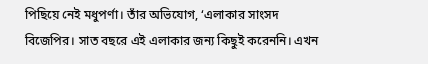পিছিয়ে নেই মধুপর্ণা। তাঁর অভিযোগ, ‘এলাকার সাংসদ বিজেপির। সাত বছরে এই এলাকার জন্য কিছুই করেননি। এখন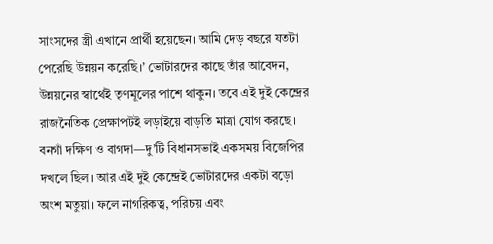সাংসদের স্ত্রী এখানে প্রার্থী হয়েছেন। আমি দেড় বছরে যতটা পেরেছি উন্নয়ন করেছি।’ ভোটারদের কাছে তাঁর আবেদন, উন্নয়নের স্বার্থেই তৃণমূলের পাশে থাকুন। তবে এই দুই কেন্দ্রের রাজনৈতিক প্রেক্ষাপটই লড়াইয়ে বাড়তি মাত্রা যোগ করছে।
বনগাঁ দক্ষিণ ও বাগদা—দু’টি বিধানসভাই একসময় বিজেপির দখলে ছিল। আর এই দুই কেন্দ্রেই ভোটারদের একটা বড়ো অংশ মতুয়া। ফলে নাগরিকত্ব, পরিচয় এবং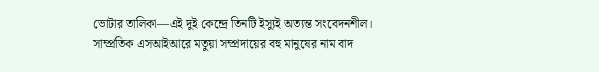ভোটার তালিকা—এই দুই কেন্দ্রে তিনটি ইস্যুই অত্যন্ত সংবেদনশীল। সাম্প্রতিক এসআইআরে মতুয়া সম্প্রদায়ের বহু মানুষের নাম বাদ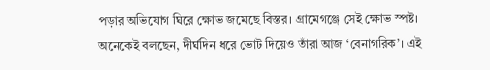পড়ার অভিযোগ ঘিরে ক্ষোভ জমেছে বিস্তর। গ্রামেগঞ্জে সেই ক্ষোভ স্পষ্ট।
অনেকেই বলছেন, দীর্ঘদিন ধরে ভোট দিয়েও তাঁরা আজ ‘বেনাগরিক’। এই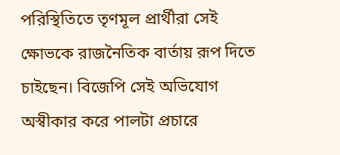পরিস্থিতিতে তৃণমূল প্রার্থীরা সেই ক্ষোভকে রাজনৈতিক বার্তায় রূপ দিতে চাইছেন। বিজেপি সেই অভিযোগ অস্বীকার করে পালটা প্রচারে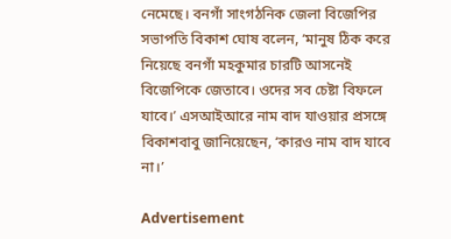নেমেছে। বনগাঁ সাংগঠনিক জেলা বিজেপির সভাপতি বিকাশ ঘোষ বলেন, ‘মানুষ ঠিক করে নিয়েছে বনগাঁ মহকুমার চারটি আসনেই বিজেপিকে জেতাবে। ওদের সব চেষ্টা বিফলে যাবে।’ এসআইআরে নাম বাদ যাওয়ার প্রসঙ্গে বিকাশবাবু জানিয়েছেন, ‘কারও নাম বাদ যাবে না।’

Advertisement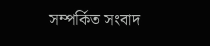সম্পর্কিত সংবাদ